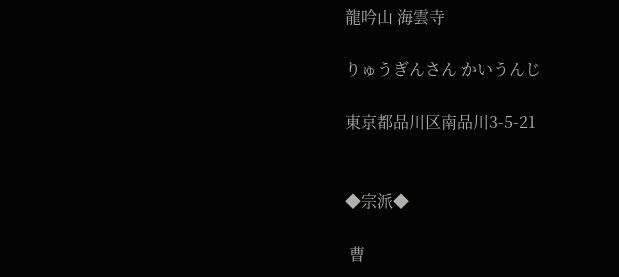龍吟山 海雲寺

りゅうぎんさん かいうんじ

東京都品川区南品川3-5-21


◆宗派◆

 曹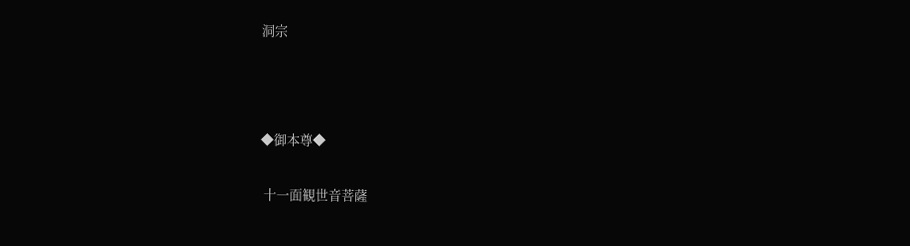洞宗



◆御本尊◆

 十一面観世音菩薩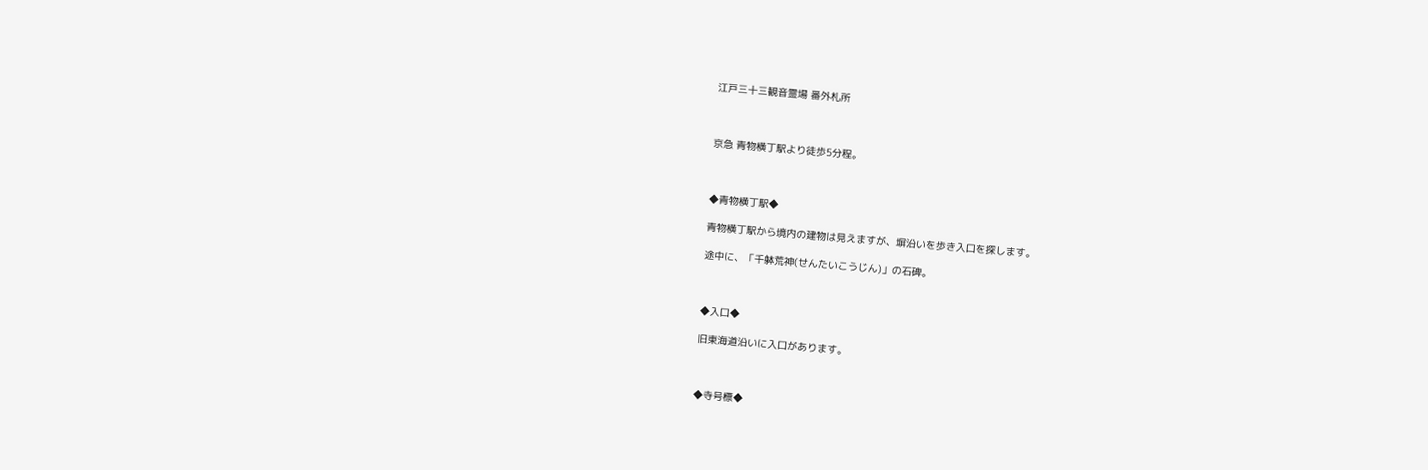江戸三十三観音霊場 番外札所



京急 青物横丁駅より徒歩5分程。



◆青物横丁駅◆

青物横丁駅から境内の建物は見えますが、塀沿いを歩き入口を探します。

途中に、「千躰荒神(せんたいこうじん)」の石碑。



◆入口◆

旧東海道沿いに入口があります。



◆寺号標◆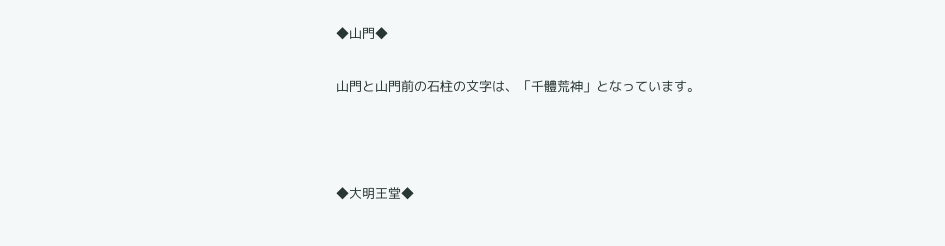◆山門◆

山門と山門前の石柱の文字は、「千體荒神」となっています。



◆大明王堂◆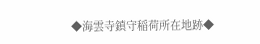◆海雲寺鎮守稲荷所在地跡◆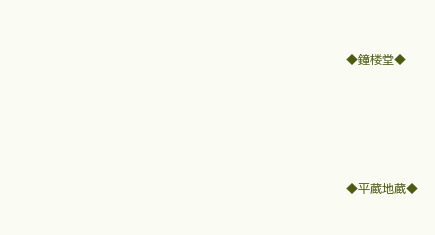◆鐘楼堂◆





◆平蔵地蔵◆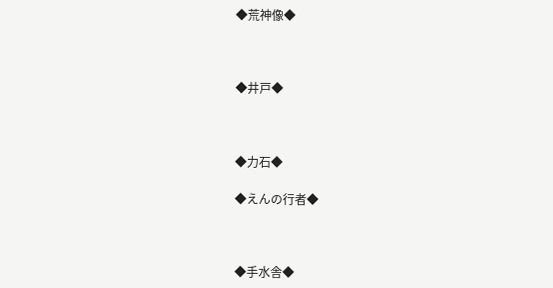◆荒神像◆



◆井戸◆



◆力石◆

◆えんの行者◆



◆手水舎◆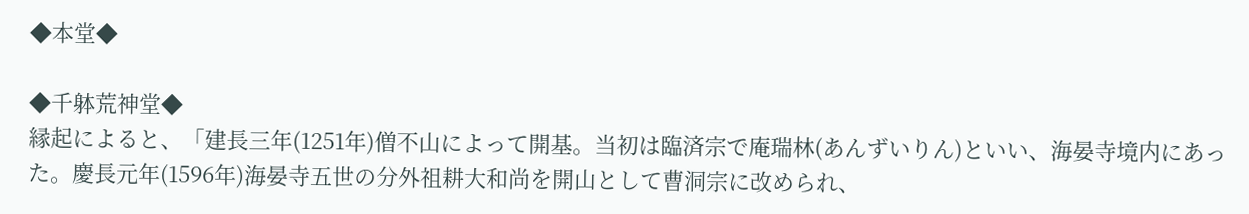◆本堂◆

◆千躰荒神堂◆
縁起によると、「建長三年(1251年)僧不山によって開基。当初は臨済宗で庵瑞林(あんずいりん)といい、海晏寺境内にあった。慶長元年(1596年)海晏寺五世の分外祖耕大和尚を開山として曹洞宗に改められ、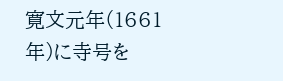寛文元年(1661年)に寺号を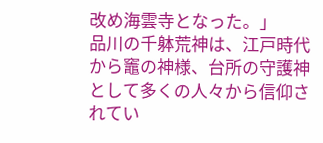改め海雲寺となった。」
品川の千躰荒神は、江戸時代から竈の神様、台所の守護神として多くの人々から信仰されてい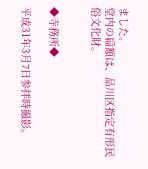ました。
堂内の扁額は、品川区指定有形民俗文化財。


◆寺務所◆

平成31年3月7日参拝時撮影。